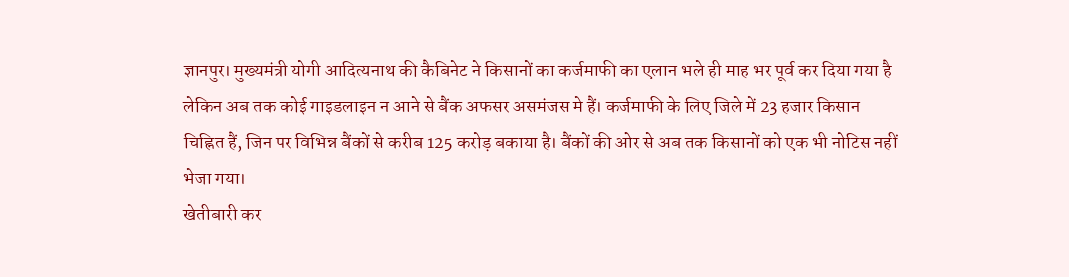ज्ञानपुर। मुख्यमंत्री योगी आदित्यनाथ की कैबिनेट ने किसानों का कर्जमाफी का एलान भले ही माह भर पूर्व कर दिया गया है लेकिन अब तक कोई गाइडलाइन न आने से बैंक अफसर असमंजस मे हैं। कर्जमाफी के लिए जिले में 23 हजार किसान चिह्नित हैं, जिन पर विभिन्न बैंकों से करीब 125 करोड़ बकाया है। बैंकों की ओर से अब तक किसानों को एक भी नोटिस नहीं भेजा गया।
खेतीबारी कर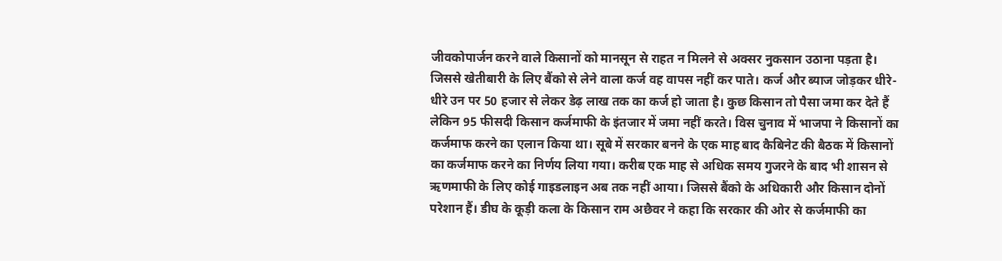जीवकोपार्जन करने वाले किसानों को मानसून से राहत न मिलने से अक्सर नुकसान उठाना पड़ता है। जिससे खेतीबारी के लिए बैंको से लेने वाला कर्ज वह वापस नहीं कर पाते। कर्ज और ब्याज जोड़कर धीरे-धीरे उन पर 50 हजार से लेकर डेढ़ लाख तक का कर्ज हो जाता है। कुछ किसान तो पैसा जमा कर देते हैं लेकिन 95 फीसदी किसान कर्जमाफी के इंतजार में जमा नहीं करते। विस चुनाव में भाजपा ने किसानों का कर्जमाफ करने का एलान किया था। सूबे में सरकार बनने के एक माह बाद कैबिनेट की बैठक में किसानों का कर्जमाफ करने का निर्णय लिया गया। करीब एक माह से अधिक समय गुजरने के बाद भी शासन से ऋणमाफी के लिए कोई गाइडलाइन अब तक नहीं आया। जिससे बैंको के अधिकारी और किसान दोनों परेशान हैं। डीघ के कूड़ी कला के किसान राम अछैवर ने कहा कि सरकार की ओर से कर्जमाफी का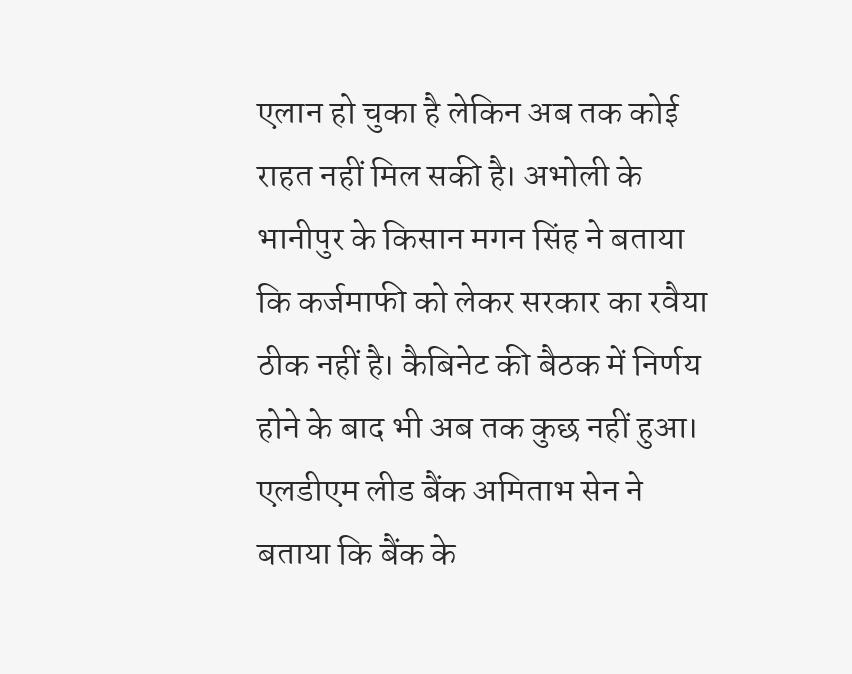एलान हो चुका है लेकिन अब तक कोई राहत नहीं मिल सकी है। अभोली के भानीपुर के किसान मगन सिंह ने बताया कि कर्जमाफी को लेकर सरकार का रवैया ठीक नहीं है। कैबिनेट की बैठक में निर्णय होने के बाद भी अब तक कुछ नहीं हुआ।
एलडीएम लीड बैंक अमिताभ सेन ने बताया कि बैंक के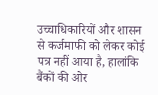उच्चाधिकारियों और शासन से कर्जमाफी को लेकर कोई पत्र नहीं आया है, हालांकि बैंकों की ओर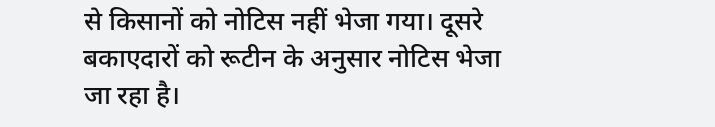से किसानों को नोटिस नहीं भेजा गया। दूसरे बकाएदारों को रूटीन के अनुसार नोटिस भेजा जा रहा है।